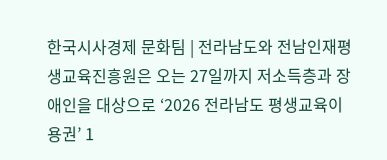한국시사경제 문화팀 | 전라남도와 전남인재평생교육진흥원은 오는 27일까지 저소득층과 장애인을 대상으로 ‘2026 전라남도 평생교육이용권’ 1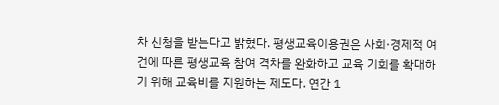차 신청을 받는다고 밝혔다. 평생교육이용권은 사회·경제적 여건에 따른 평생교육 참여 격차를 완화하고 교육 기회를 확대하기 위해 교육비를 지원하는 제도다. 연간 1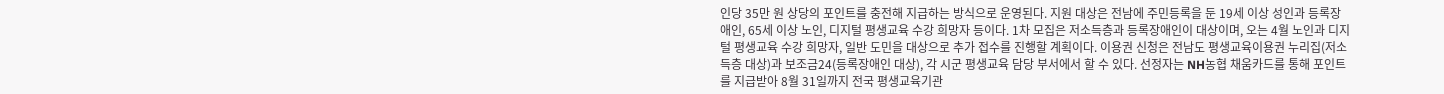인당 35만 원 상당의 포인트를 충전해 지급하는 방식으로 운영된다. 지원 대상은 전남에 주민등록을 둔 19세 이상 성인과 등록장애인, 65세 이상 노인, 디지털 평생교육 수강 희망자 등이다. 1차 모집은 저소득층과 등록장애인이 대상이며, 오는 4월 노인과 디지털 평생교육 수강 희망자, 일반 도민을 대상으로 추가 접수를 진행할 계획이다. 이용권 신청은 전남도 평생교육이용권 누리집(저소득층 대상)과 보조금24(등록장애인 대상), 각 시군 평생교육 담당 부서에서 할 수 있다. 선정자는 NH농협 채움카드를 통해 포인트를 지급받아 8월 31일까지 전국 평생교육기관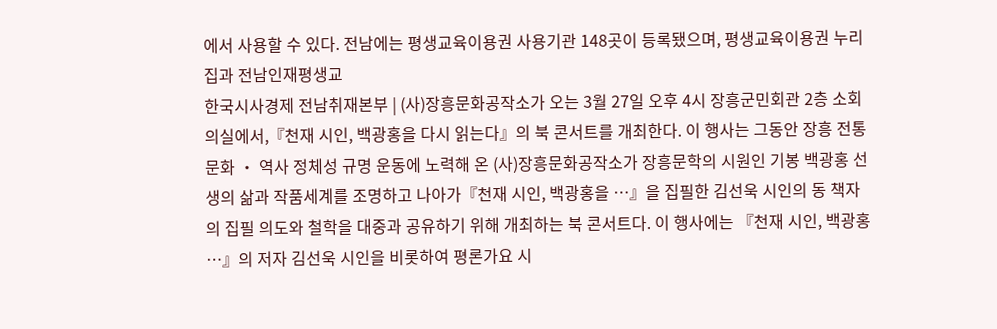에서 사용할 수 있다. 전남에는 평생교육이용권 사용기관 148곳이 등록됐으며, 평생교육이용권 누리집과 전남인재평생교
한국시사경제 전남취재본부 | (사)장흥문화공작소가 오는 3월 27일 오후 4시 장흥군민회관 2층 소회의실에서,『천재 시인, 백광홍을 다시 읽는다』의 북 콘서트를 개최한다. 이 행사는 그동안 장흥 전통 문화 ‧ 역사 정체성 규명 운동에 노력해 온 (사)장흥문화공작소가 장흥문학의 시원인 기봉 백광홍 선생의 삶과 작품세계를 조명하고 나아가『천재 시인, 백광홍을 …』을 집필한 김선욱 시인의 동 책자의 집필 의도와 철학을 대중과 공유하기 위해 개최하는 북 콘서트다. 이 행사에는 『천재 시인, 백광홍 …』의 저자 김선욱 시인을 비롯하여 평론가요 시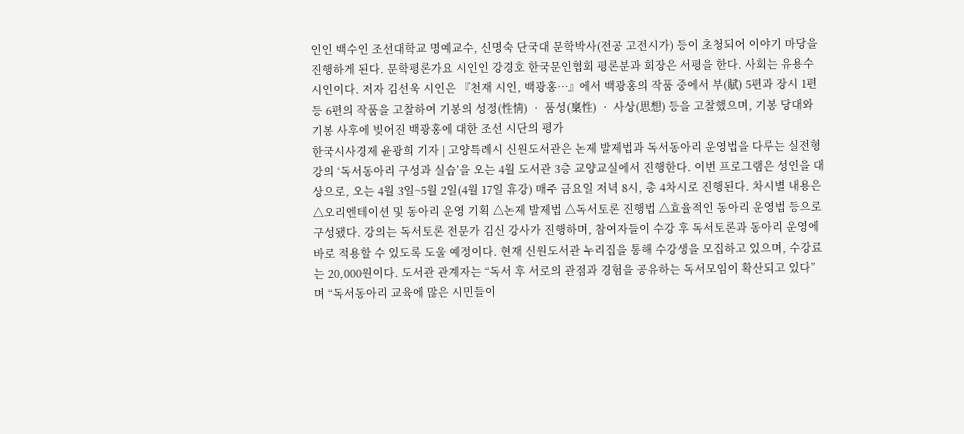인인 백수인 조선대학교 명예교수, 신명숙 단국대 문학박사(전공 고전시가) 등이 초청되어 이야기 마당을 진행하게 된다. 문학평론가요 시인인 강경호 한국문인협회 평론분과 회장은 서평을 한다. 사회는 유용수 시인이다. 저자 김선욱 시인은 『천재 시인, 백광홍⋯』에서 백광홍의 작품 중에서 부(賦) 5편과 장시 1편 등 6편의 작품을 고찰하여 기봉의 성정(性情) ‧ 품성(稟性) ‧ 사상(思想) 등을 고찰했으며, 기봉 당대와 기봉 사후에 빚어진 백광홍에 대한 조선 시단의 평가
한국시사경제 윤광희 기자 | 고양특례시 신원도서관은 논제 발제법과 독서동아리 운영법을 다루는 실전형 강의 ‘독서동아리 구성과 실습’을 오는 4월 도서관 3층 교양교실에서 진행한다. 이번 프로그램은 성인을 대상으로, 오는 4월 3일~5월 2일(4월 17일 휴강) 매주 금요일 저녁 8시, 총 4차시로 진행된다. 차시별 내용은 △오리엔테이션 및 동아리 운영 기획 △논제 발제법 △독서토론 진행법 △효율적인 동아리 운영법 등으로 구성됐다. 강의는 독서토론 전문가 김신 강사가 진행하며, 참여자들이 수강 후 독서토론과 동아리 운영에 바로 적용할 수 있도록 도울 예정이다. 현재 신원도서관 누리집을 통해 수강생을 모집하고 있으며, 수강료는 20,000원이다. 도서관 관계자는 “독서 후 서로의 관점과 경험을 공유하는 독서모임이 확산되고 있다”며 “독서동아리 교육에 많은 시민들이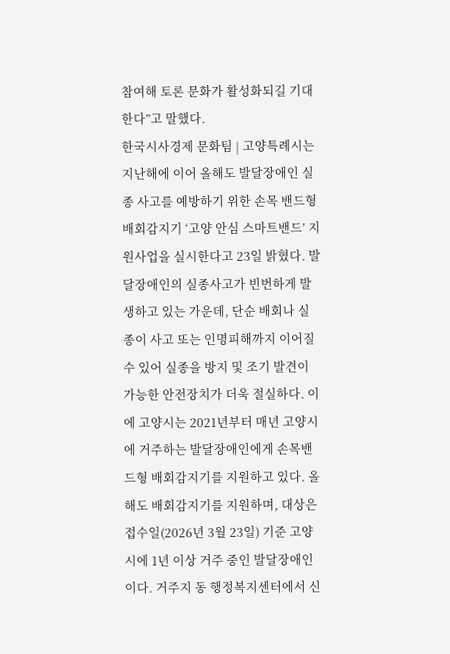참여해 토론 문화가 활성화되길 기대한다”고 말했다.
한국시사경제 문화팀 | 고양특례시는 지난해에 이어 올해도 발달장애인 실종 사고를 예방하기 위한 손목 밴드형 배회감지기 ‘고양 안심 스마트밴드’ 지원사업을 실시한다고 23일 밝혔다. 발달장애인의 실종사고가 빈번하게 발생하고 있는 가운데, 단순 배회나 실종이 사고 또는 인명피해까지 이어질 수 있어 실종을 방지 및 조기 발견이 가능한 안전장치가 더욱 절실하다. 이에 고양시는 2021년부터 매년 고양시에 거주하는 발달장애인에게 손목밴드형 배회감지기를 지원하고 있다. 올해도 배회감지기를 지원하며, 대상은 접수일(2026년 3월 23일) 기준 고양시에 1년 이상 거주 중인 발달장애인이다. 거주지 동 행정복지센터에서 신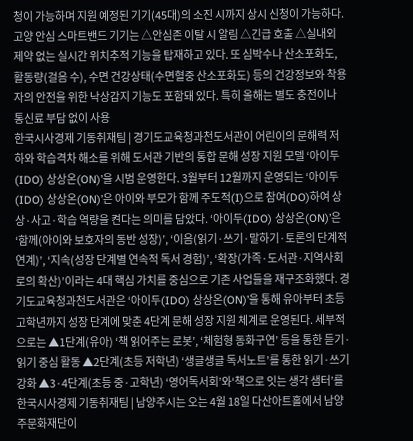청이 가능하며 지원 예정된 기기(45대)의 소진 시까지 상시 신청이 가능하다. 고양 안심 스마트밴드 기기는 △안심존 이탈 시 알림 △긴급 호출 △실내외 제약 없는 실시간 위치추적 기능을 탑재하고 있다. 또 심박수나 산소포화도, 활동량(걸음 수), 수면 건강상태(수면혈중 산소포화도) 등의 건강정보와 착용자의 안전을 위한 낙상감지 기능도 포함돼 있다. 특히 올해는 별도 충전이나 통신료 부담 없이 사용
한국시사경제 기동취재팀 | 경기도교육청과천도서관이 어린이의 문해력 저하와 학습격차 해소를 위해 도서관 기반의 통합 문해 성장 지원 모델 ‘아이두(IDO) 상상온(ON)’을 시범 운영한다. 3월부터 12월까지 운영되는 ‘아이두(IDO) 상상온(ON)’은 아이와 부모가 함께 주도적(I)으로 참여(DO)하여 상상·사고·학습 역량을 켠다는 의미를 담았다. ‘아이두(IDO) 상상온(ON)’은 ‘함께(아이와 보호자의 동반 성장)’, ‘이음(읽기·쓰기·말하기·토론의 단계적 연계)’, ‘지속(성장 단계별 연속적 독서 경험)’, ‘확장(가족·도서관·지역사회로의 확산)’이라는 4대 핵심 가치를 중심으로 기존 사업들을 재구조화했다. 경기도교육청과천도서관은 ‘아이두(IDO) 상상온(ON)’을 통해 유아부터 초등 고학년까지 성장 단계에 맞춘 4단계 문해 성장 지원 체계로 운영된다. 세부적으로는 ▲1단계(유아) ‘책 읽어주는 로봇’, ‘체험형 동화구연’ 등을 통한 듣기·읽기 중심 활동 ▲2단계(초등 저학년) ‘생글생글 독서노트’를 통한 읽기·쓰기 강화 ▲3·4단계(초등 중·고학년) ‘영어독서회’와‘책으로 잇는 생각 샘터’를
한국시사경제 기동취재팀 | 남양주시는 오는 4월 18일 다산아트홀에서 남양주문화재단이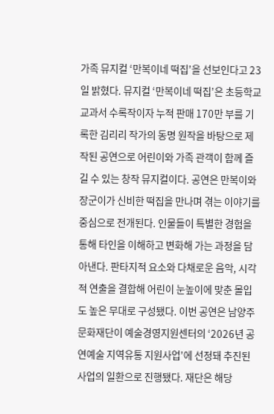가족 뮤지컬 ‘만복이네 떡집’을 선보인다고 23일 밝혔다. 뮤지컬 ‘만복이네 떡집’은 초등학교 교과서 수록작이자 누적 판매 170만 부를 기록한 김리리 작가의 동명 원작을 바탕으로 제작된 공연으로 어린이와 가족 관객이 함께 즐길 수 있는 창작 뮤지컬이다. 공연은 만복이와 장군이가 신비한 떡집을 만나며 겪는 이야기를 중심으로 전개된다. 인물들이 특별한 경험을 통해 타인을 이해하고 변화해 가는 과정을 담아낸다. 판타지적 요소와 다채로운 음악, 시각적 연출을 결합해 어린이 눈높이에 맞춘 몰입도 높은 무대로 구성됐다. 이번 공연은 남양주문화재단이 예술경영지원센터의 ‘2026년 공연예술 지역유통 지원사업’에 선정돼 추진된 사업의 일환으로 진행됐다. 재단은 해당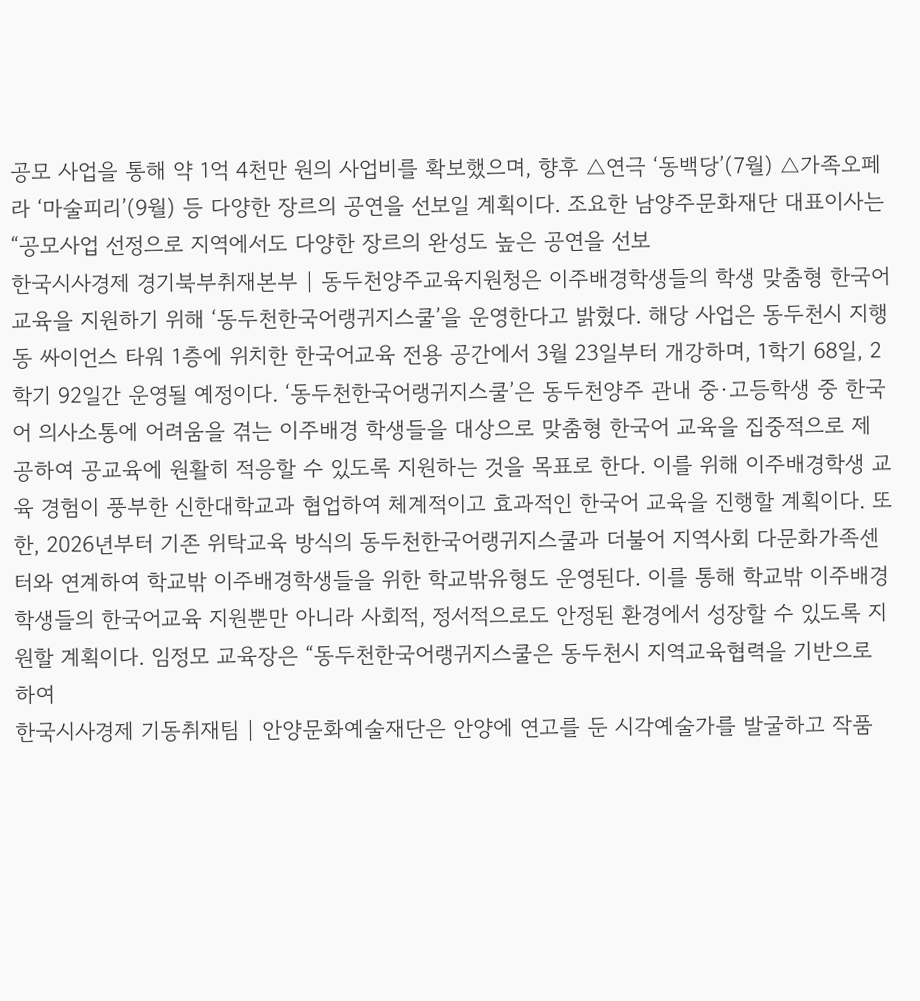공모 사업을 통해 약 1억 4천만 원의 사업비를 확보했으며, 향후 △연극 ‘동백당’(7월) △가족오페라 ‘마술피리’(9월) 등 다양한 장르의 공연을 선보일 계획이다. 조요한 남양주문화재단 대표이사는 “공모사업 선정으로 지역에서도 다양한 장르의 완성도 높은 공연을 선보
한국시사경제 경기북부취재본부 | 동두천양주교육지원청은 이주배경학생들의 학생 맞춤형 한국어교육을 지원하기 위해 ‘동두천한국어랭귀지스쿨’을 운영한다고 밝혔다. 해당 사업은 동두천시 지행동 싸이언스 타워 1층에 위치한 한국어교육 전용 공간에서 3월 23일부터 개강하며, 1학기 68일, 2학기 92일간 운영될 예정이다. ‘동두천한국어랭귀지스쿨’은 동두천양주 관내 중·고등학생 중 한국어 의사소통에 어려움을 겪는 이주배경 학생들을 대상으로 맞춤형 한국어 교육을 집중적으로 제공하여 공교육에 원활히 적응할 수 있도록 지원하는 것을 목표로 한다. 이를 위해 이주배경학생 교육 경험이 풍부한 신한대학교과 협업하여 체계적이고 효과적인 한국어 교육을 진행할 계획이다. 또한, 2026년부터 기존 위탁교육 방식의 동두천한국어랭귀지스쿨과 더불어 지역사회 다문화가족센터와 연계하여 학교밖 이주배경학생들을 위한 학교밖유형도 운영된다. 이를 통해 학교밖 이주배경학생들의 한국어교육 지원뿐만 아니라 사회적, 정서적으로도 안정된 환경에서 성장할 수 있도록 지원할 계획이다. 임정모 교육장은 “동두천한국어랭귀지스쿨은 동두천시 지역교육협력을 기반으로 하여
한국시사경제 기동취재팀 | 안양문화예술재단은 안양에 연고를 둔 시각예술가를 발굴하고 작품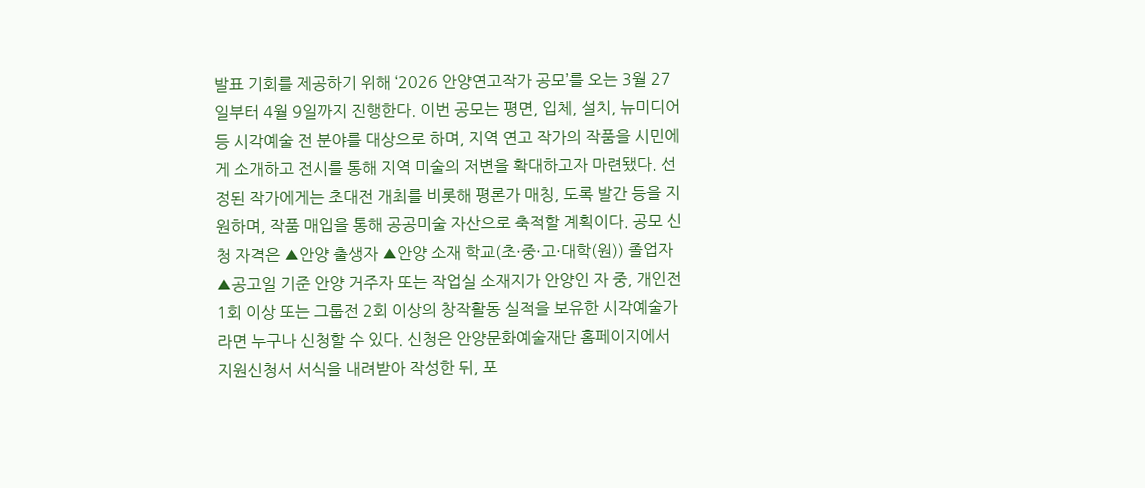발표 기회를 제공하기 위해 ‘2026 안양연고작가 공모’를 오는 3월 27일부터 4월 9일까지 진행한다. 이번 공모는 평면, 입체, 설치, 뉴미디어 등 시각예술 전 분야를 대상으로 하며, 지역 연고 작가의 작품을 시민에게 소개하고 전시를 통해 지역 미술의 저변을 확대하고자 마련됐다. 선정된 작가에게는 초대전 개최를 비롯해 평론가 매칭, 도록 발간 등을 지원하며, 작품 매입을 통해 공공미술 자산으로 축적할 계획이다. 공모 신청 자격은 ▲안양 출생자 ▲안양 소재 학교(초·중·고·대학(원)) 졸업자 ▲공고일 기준 안양 거주자 또는 작업실 소재지가 안양인 자 중, 개인전 1회 이상 또는 그룹전 2회 이상의 창작활동 실적을 보유한 시각예술가라면 누구나 신청할 수 있다. 신청은 안양문화예술재단 홈페이지에서 지원신청서 서식을 내려받아 작성한 뒤, 포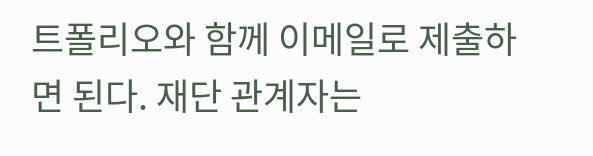트폴리오와 함께 이메일로 제출하면 된다. 재단 관계자는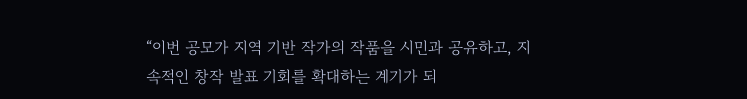“이번 공모가 지역 기반 작가의 작품을 시민과 공유하고, 지속적인 창작 발표 기회를 확대하는 계기가 되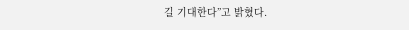길 기대한다”고 밝혔다.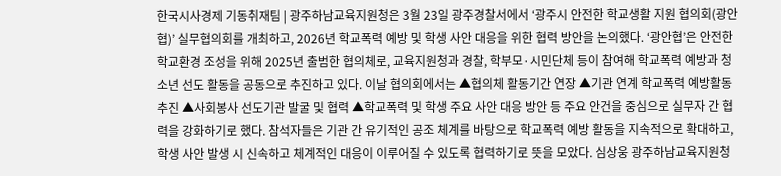한국시사경제 기동취재팀 | 광주하남교육지원청은 3월 23일 광주경찰서에서 ‘광주시 안전한 학교생활 지원 협의회(광안협)’ 실무협의회를 개최하고, 2026년 학교폭력 예방 및 학생 사안 대응을 위한 협력 방안을 논의했다. ‘광안협’은 안전한 학교환경 조성을 위해 2025년 출범한 협의체로, 교육지원청과 경찰, 학부모·시민단체 등이 참여해 학교폭력 예방과 청소년 선도 활동을 공동으로 추진하고 있다. 이날 협의회에서는 ▲협의체 활동기간 연장 ▲기관 연계 학교폭력 예방활동 추진 ▲사회봉사 선도기관 발굴 및 협력 ▲학교폭력 및 학생 주요 사안 대응 방안 등 주요 안건을 중심으로 실무자 간 협력을 강화하기로 했다. 참석자들은 기관 간 유기적인 공조 체계를 바탕으로 학교폭력 예방 활동을 지속적으로 확대하고, 학생 사안 발생 시 신속하고 체계적인 대응이 이루어질 수 있도록 협력하기로 뜻을 모았다. 심상웅 광주하남교육지원청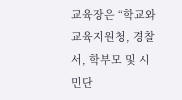교육장은 “학교와 교육지원청, 경찰서, 학부모 및 시민단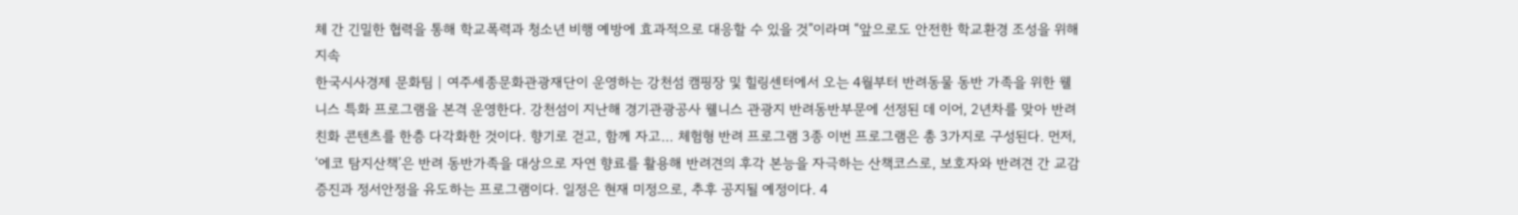체 간 긴밀한 협력을 통해 학교폭력과 청소년 비행 예방에 효과적으로 대응할 수 있을 것”이라며 “앞으로도 안전한 학교환경 조성을 위해 지속
한국시사경제 문화팀 | 여주세종문화관광재단이 운영하는 강천섬 캠핑장 및 힐링센터에서 오는 4월부터 반려동물 동반 가족을 위한 웰니스 특화 프로그램을 본격 운영한다. 강천섬이 지난해 경기관광공사 웰니스 관광지 반려동반부문에 선정된 데 이어, 2년차를 맞아 반려친화 콘텐츠를 한층 다각화한 것이다. 향기로 걷고, 함께 자고… 체험형 반려 프로그램 3종 이번 프로그램은 총 3가지로 구성된다. 먼저, ‘에코 탐지산책’은 반려 동반가족을 대상으로 자연 향료를 활용해 반려견의 후각 본능을 자극하는 산책코스로, 보호자와 반려견 간 교감 증진과 정서안정을 유도하는 프로그램이다. 일정은 현재 미정으로, 추후 공지될 예정이다. 4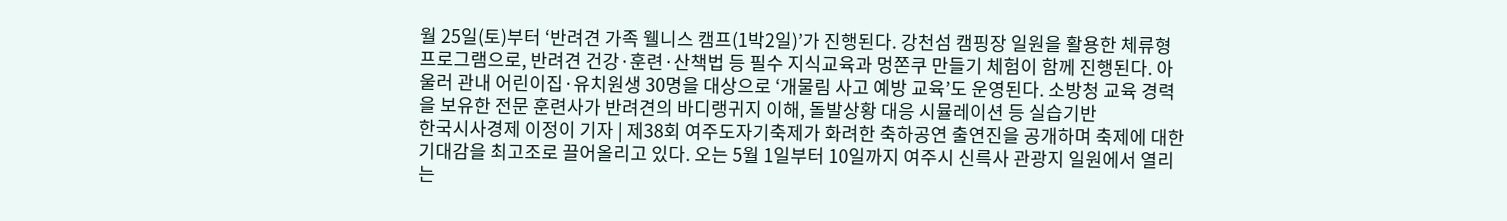월 25일(토)부터 ‘반려견 가족 웰니스 캠프(1박2일)’가 진행된다. 강천섬 캠핑장 일원을 활용한 체류형 프로그램으로, 반려견 건강·훈련·산책법 등 필수 지식교육과 멍쫀쿠 만들기 체험이 함께 진행된다. 아울러 관내 어린이집·유치원생 30명을 대상으로 ‘개물림 사고 예방 교육’도 운영된다. 소방청 교육 경력을 보유한 전문 훈련사가 반려견의 바디랭귀지 이해, 돌발상황 대응 시뮬레이션 등 실습기반
한국시사경제 이정이 기자 | 제38회 여주도자기축제가 화려한 축하공연 출연진을 공개하며 축제에 대한 기대감을 최고조로 끌어올리고 있다. 오는 5월 1일부터 10일까지 여주시 신륵사 관광지 일원에서 열리는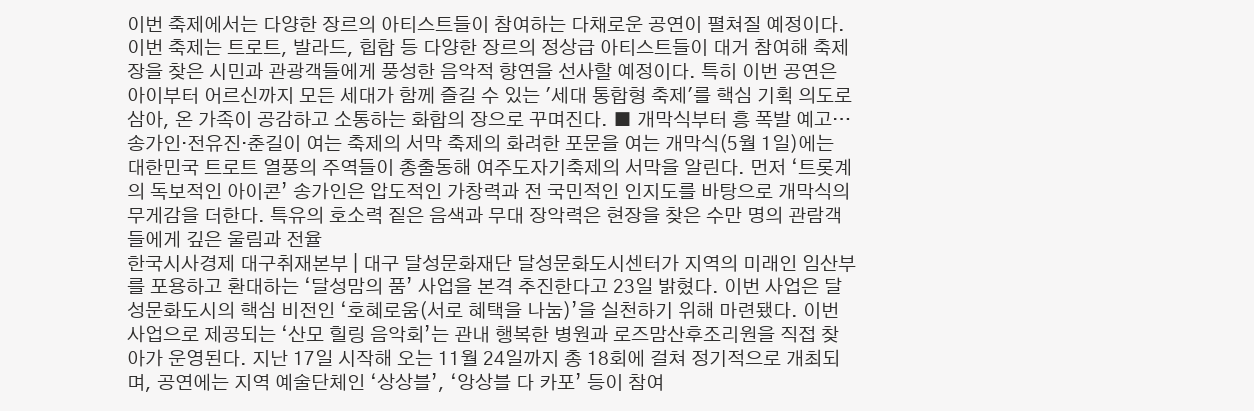이번 축제에서는 다양한 장르의 아티스트들이 참여하는 다채로운 공연이 펼쳐질 예정이다. 이번 축제는 트로트, 발라드, 힙합 등 다양한 장르의 정상급 아티스트들이 대거 참여해 축제장을 찾은 시민과 관광객들에게 풍성한 음악적 향연을 선사할 예정이다. 특히 이번 공연은 아이부터 어르신까지 모든 세대가 함께 즐길 수 있는 '세대 통합형 축제'를 핵심 기획 의도로 삼아, 온 가족이 공감하고 소통하는 화합의 장으로 꾸며진다. ■ 개막식부터 흥 폭발 예고… 송가인·전유진·춘길이 여는 축제의 서막 축제의 화려한 포문을 여는 개막식(5월 1일)에는 대한민국 트로트 열풍의 주역들이 총출동해 여주도자기축제의 서막을 알린다. 먼저 ‘트롯계의 독보적인 아이콘’ 송가인은 압도적인 가창력과 전 국민적인 인지도를 바탕으로 개막식의 무게감을 더한다. 특유의 호소력 짙은 음색과 무대 장악력은 현장을 찾은 수만 명의 관람객들에게 깊은 울림과 전율
한국시사경제 대구취재본부 | 대구 달성문화재단 달성문화도시센터가 지역의 미래인 임산부를 포용하고 환대하는 ‘달성맘의 품’ 사업을 본격 추진한다고 23일 밝혔다. 이번 사업은 달성문화도시의 핵심 비전인 ‘호혜로움(서로 혜택을 나눔)’을 실천하기 위해 마련됐다. 이번 사업으로 제공되는 ‘산모 힐링 음악회’는 관내 행복한 병원과 로즈맘산후조리원을 직접 찾아가 운영된다. 지난 17일 시작해 오는 11월 24일까지 총 18회에 걸쳐 정기적으로 개최되며, 공연에는 지역 예술단체인 ‘상상블’, ‘앙상블 다 카포’ 등이 참여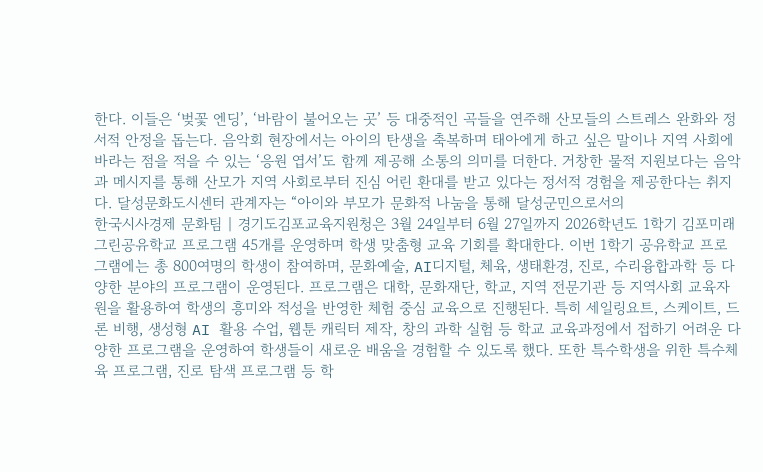한다. 이들은 ‘벚꽃 엔딩’, ‘바람이 불어오는 곳’ 등 대중적인 곡들을 연주해 산모들의 스트레스 완화와 정서적 안정을 돕는다. 음악회 현장에서는 아이의 탄생을 축복하며 태아에게 하고 싶은 말이나 지역 사회에 바라는 점을 적을 수 있는 ‘응원 엽서’도 함께 제공해 소통의 의미를 더한다. 거창한 물적 지원보다는 음악과 메시지를 통해 산모가 지역 사회로부터 진심 어린 환대를 받고 있다는 정서적 경험을 제공한다는 취지다. 달성문화도시센터 관계자는 “아이와 부모가 문화적 나눔을 통해 달성군민으로서의
한국시사경제 문화팀 | 경기도김포교육지원청은 3월 24일부터 6월 27일까지 2026학년도 1학기 김포미래그린공유학교 프로그램 45개를 운영하며 학생 맞춤형 교육 기회를 확대한다. 이번 1학기 공유학교 프로그램에는 총 800여명의 학생이 참여하며, 문화예술, AI디지털, 체육, 생태환경, 진로, 수리융합과학 등 다양한 분야의 프로그램이 운영된다. 프로그램은 대학, 문화재단, 학교, 지역 전문기관 등 지역사회 교육자원을 활용하여 학생의 흥미와 적성을 반영한 체험 중심 교육으로 진행된다. 특히 세일링요트, 스케이트, 드론 비행, 생성형 AI 활용 수업, 웹툰 캐릭터 제작, 창의 과학 실험 등 학교 교육과정에서 접하기 어려운 다양한 프로그램을 운영하여 학생들이 새로운 배움을 경험할 수 있도록 했다. 또한 특수학생을 위한 특수체육 프로그램, 진로 탐색 프로그램 등 학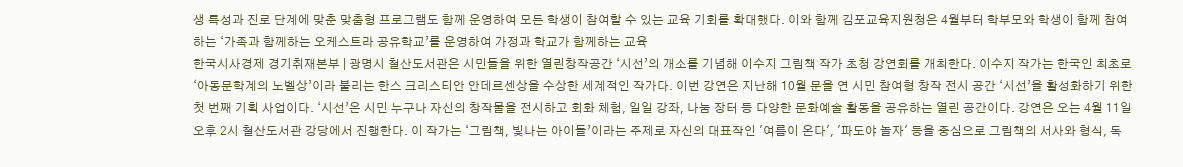생 특성과 진로 단계에 맞춘 맞춤형 프로그램도 함께 운영하여 모든 학생이 참여할 수 있는 교육 기회를 확대했다. 이와 함께 김포교육지원청은 4월부터 학부모와 학생이 함께 참여하는 ‘가족과 함께하는 오케스트라 공유학교’를 운영하여 가정과 학교가 함께하는 교육
한국시사경제 경기취재본부 | 광명시 철산도서관은 시민들을 위한 열린창작공간 ‘시선’의 개소를 기념해 이수지 그림책 작가 초청 강연회를 개최한다. 이수지 작가는 한국인 최초로 ‘아동문학계의 노벨상’이라 불리는 한스 크리스티안 안데르센상을 수상한 세계적인 작가다. 이번 강연은 지난해 10월 문을 연 시민 참여형 창작 전시 공간 ‘시선’을 활성화하기 위한 첫 번째 기획 사업이다. ‘시선’은 시민 누구나 자신의 창작물을 전시하고 회화 체험, 일일 강좌, 나눔 장터 등 다양한 문화예술 활동을 공유하는 열린 공간이다. 강연은 오는 4월 11일 오후 2시 철산도서관 강당에서 진행한다. 이 작가는 ‘그림책, 빛나는 아이들’이라는 주제로 자신의 대표작인 '여름이 온다', '파도야 놀자' 등을 중심으로 그림책의 서사와 형식, 독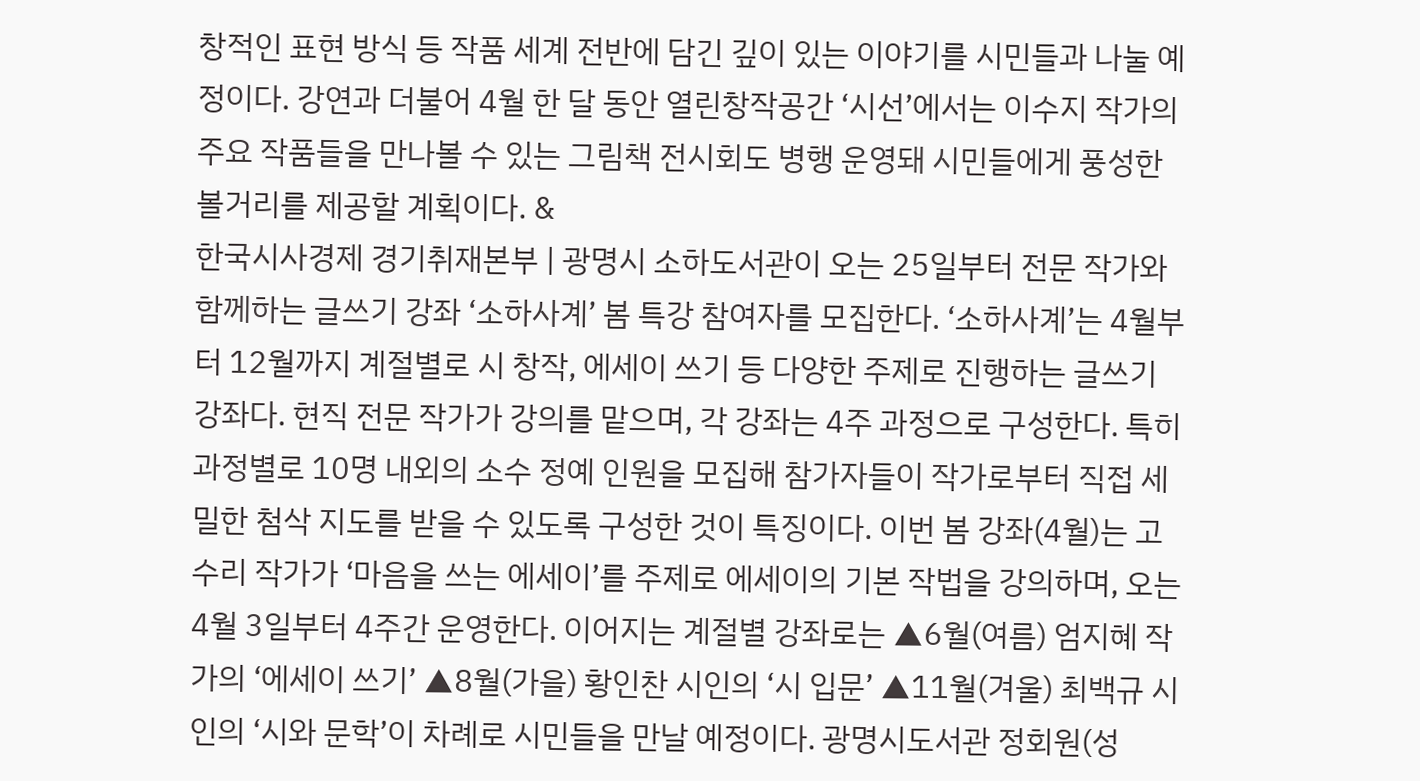창적인 표현 방식 등 작품 세계 전반에 담긴 깊이 있는 이야기를 시민들과 나눌 예정이다. 강연과 더불어 4월 한 달 동안 열린창작공간 ‘시선’에서는 이수지 작가의 주요 작품들을 만나볼 수 있는 그림책 전시회도 병행 운영돼 시민들에게 풍성한 볼거리를 제공할 계획이다. &
한국시사경제 경기취재본부 | 광명시 소하도서관이 오는 25일부터 전문 작가와 함께하는 글쓰기 강좌 ‘소하사계’ 봄 특강 참여자를 모집한다. ‘소하사계’는 4월부터 12월까지 계절별로 시 창작, 에세이 쓰기 등 다양한 주제로 진행하는 글쓰기 강좌다. 현직 전문 작가가 강의를 맡으며, 각 강좌는 4주 과정으로 구성한다. 특히 과정별로 10명 내외의 소수 정예 인원을 모집해 참가자들이 작가로부터 직접 세밀한 첨삭 지도를 받을 수 있도록 구성한 것이 특징이다. 이번 봄 강좌(4월)는 고수리 작가가 ‘마음을 쓰는 에세이’를 주제로 에세이의 기본 작법을 강의하며, 오는 4월 3일부터 4주간 운영한다. 이어지는 계절별 강좌로는 ▲6월(여름) 엄지혜 작가의 ‘에세이 쓰기’ ▲8월(가을) 황인찬 시인의 ‘시 입문’ ▲11월(겨울) 최백규 시인의 ‘시와 문학’이 차례로 시민들을 만날 예정이다. 광명시도서관 정회원(성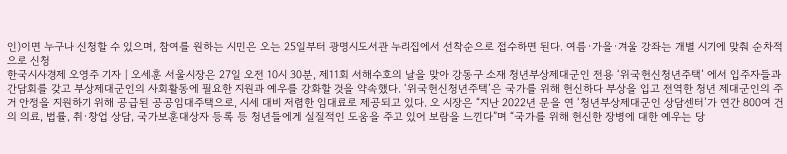인)이면 누구나 신청할 수 있으며, 참여를 원하는 시민은 오는 25일부터 광명시도서관 누리집에서 선착순으로 접수하면 된다. 여름·가을·겨울 강좌는 개별 시기에 맞춰 순차적으로 신청
한국시사경제 오영주 기자 | 오세훈 서울시장은 27일 오전 10시 30분, 제11회 서해수호의 날을 맞아 강동구 소재 청년부상제대군인 전용 ‘위국헌신청년주택’ 에서 입주자들과 간담회를 갖고 부상제대군인의 사회활동에 필요한 지원과 예우를 강화할 것을 약속했다. ‘위국헌신청년주택’은 국가를 위해 헌신하다 부상을 입고 전역한 청년 제대군인의 주거 안정을 지원하기 위해 공급된 공공임대주택으로, 시세 대비 저렴한 임대료로 제공되고 있다. 오 시장은 “지난 2022년 문을 연 ‘청년부상제대군인 상담센터’가 연간 800여 건의 의료, 법률, 취·창업 상담, 국가보훈대상자 등록 등 청년들에게 실질적인 도움을 주고 있어 보람을 느낀다”며 “국가를 위해 헌신한 장병에 대한 예우는 당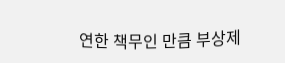연한 책무인 만큼 부상제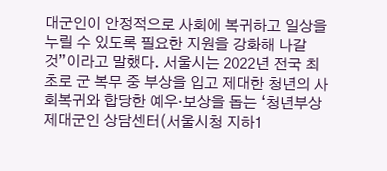대군인이 안정적으로 사회에 복귀하고 일상을 누릴 수 있도록 필요한 지원을 강화해 나갈 것”이라고 말했다. 서울시는 2022년 전국 최초로 군 복무 중 부상을 입고 제대한 청년의 사회복귀와 합당한 예우‧보상을 돕는 ‘청년부상제대군인 상담센터(서울시청 지하1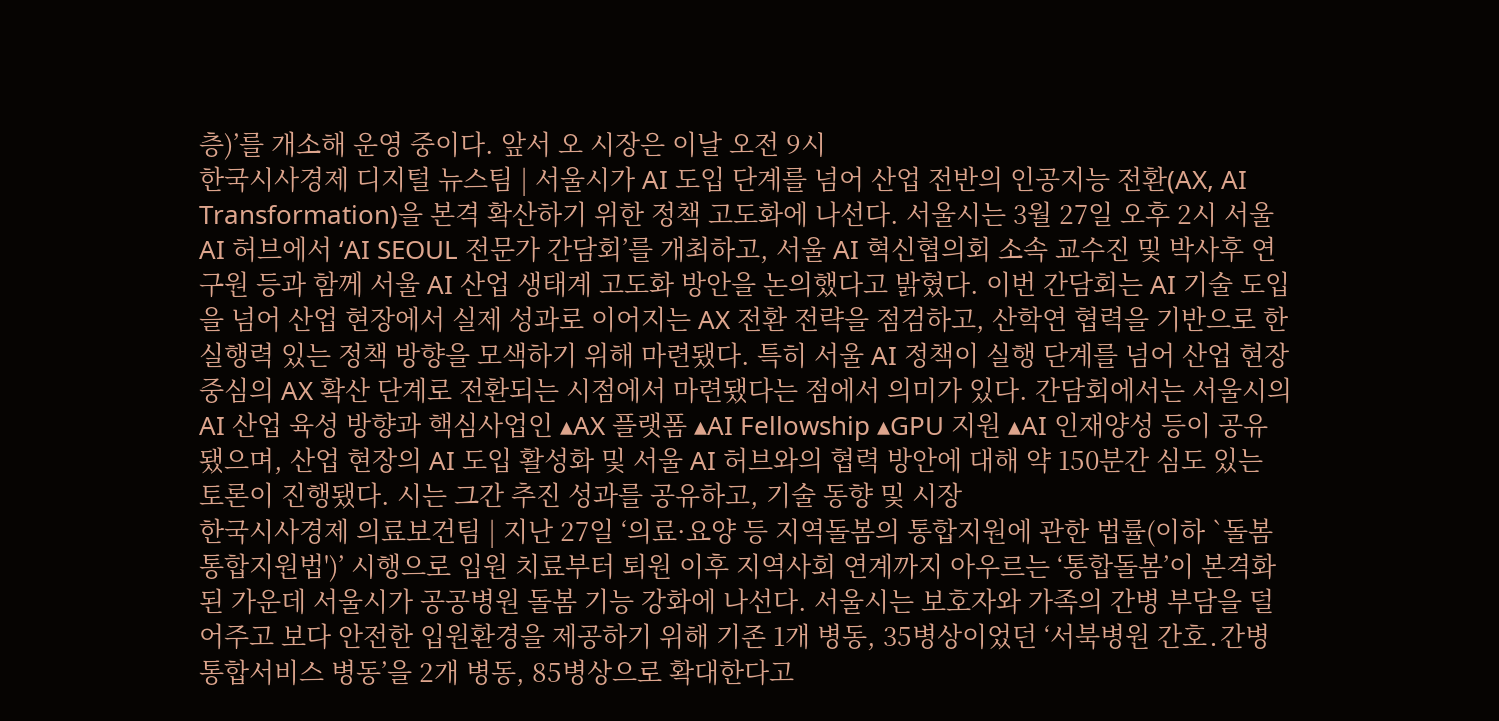층)’를 개소해 운영 중이다. 앞서 오 시장은 이날 오전 9시
한국시사경제 디지털 뉴스팀 | 서울시가 AI 도입 단계를 넘어 산업 전반의 인공지능 전환(AX, AI Transformation)을 본격 확산하기 위한 정책 고도화에 나선다. 서울시는 3월 27일 오후 2시 서울 AI 허브에서 ‘AI SEOUL 전문가 간담회’를 개최하고, 서울 AI 혁신협의회 소속 교수진 및 박사후 연구원 등과 함께 서울 AI 산업 생태계 고도화 방안을 논의했다고 밝혔다. 이번 간담회는 AI 기술 도입을 넘어 산업 현장에서 실제 성과로 이어지는 AX 전환 전략을 점검하고, 산학연 협력을 기반으로 한 실행력 있는 정책 방향을 모색하기 위해 마련됐다. 특히 서울 AI 정책이 실행 단계를 넘어 산업 현장 중심의 AX 확산 단계로 전환되는 시점에서 마련됐다는 점에서 의미가 있다. 간담회에서는 서울시의 AI 산업 육성 방향과 핵심사업인 ▴AX 플랫폼 ▴AI Fellowship ▴GPU 지원 ▴AI 인재양성 등이 공유됐으며, 산업 현장의 AI 도입 활성화 및 서울 AI 허브와의 협력 방안에 대해 약 150분간 심도 있는 토론이 진행됐다. 시는 그간 추진 성과를 공유하고, 기술 동향 및 시장
한국시사경제 의료보건팀 | 지난 27일 ‘의료·요양 등 지역돌봄의 통합지원에 관한 법률(이하 `돌봄통합지원법')’ 시행으로 입원 치료부터 퇴원 이후 지역사회 연계까지 아우르는 ‘통합돌봄’이 본격화된 가운데 서울시가 공공병원 돌봄 기능 강화에 나선다. 서울시는 보호자와 가족의 간병 부담을 덜어주고 보다 안전한 입원환경을 제공하기 위해 기존 1개 병동, 35병상이었던 ‘서북병원 간호․간병통합서비스 병동’을 2개 병동, 85병상으로 확대한다고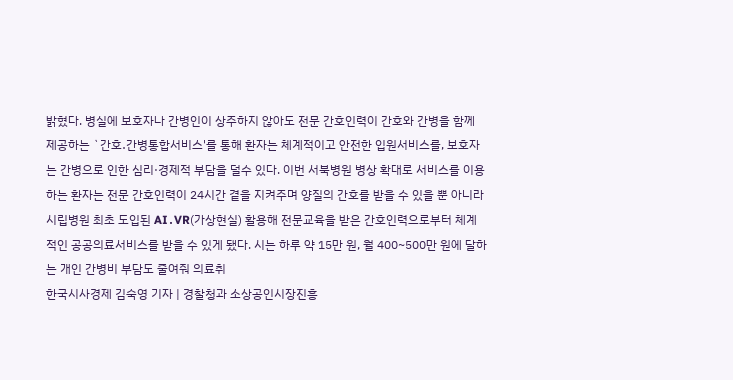밝혔다. 병실에 보호자나 간병인이 상주하지 않아도 전문 간호인력이 간호와 간병을 함께 제공하는 `간호․간병통합서비스'를 통해 환자는 체계적이고 안전한 입원서비스를, 보호자는 간병으로 인한 심리·경제적 부담을 덜수 있다. 이번 서북병원 병상 확대로 서비스를 이용하는 환자는 전문 간호인력이 24시간 곁을 지켜주며 양질의 간호를 받을 수 있을 뿐 아니라 시립병원 최초 도입된 AI․VR(가상현실) 활용해 전문교육을 받은 간호인력으로부터 체계적인 공공의료서비스를 받을 수 있게 됐다. 시는 하루 약 15만 원, 월 400~500만 원에 달하는 개인 간병비 부담도 줄여줘 의료취
한국시사경제 김숙영 기자 | 경찰청과 소상공인시장진흥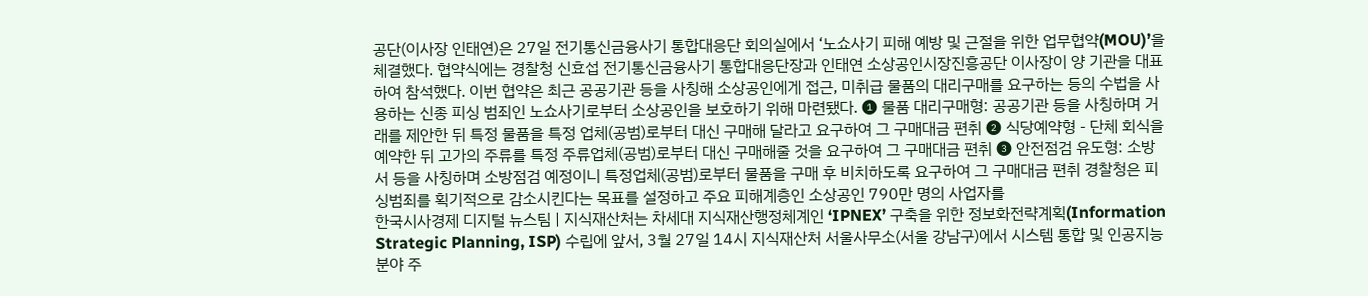공단(이사장 인태연)은 27일 전기통신금융사기 통합대응단 회의실에서 ‘노쇼사기 피해 예방 및 근절을 위한 업무협약(MOU)’을 체결했다. 협약식에는 경찰청 신효섭 전기통신금융사기 통합대응단장과 인태연 소상공인시장진흥공단 이사장이 양 기관을 대표하여 참석했다. 이번 협약은 최근 공공기관 등을 사칭해 소상공인에게 접근, 미취급 물품의 대리구매를 요구하는 등의 수법을 사용하는 신종 피싱 범죄인 노쇼사기로부터 소상공인을 보호하기 위해 마련됐다. ❶ 물품 대리구매형: 공공기관 등을 사칭하며 거래를 제안한 뒤 특정 물품을 특정 업체(공범)로부터 대신 구매해 달라고 요구하여 그 구매대금 편취 ❷ 식당예약형 - 단체 회식을 예약한 뒤 고가의 주류를 특정 주류업체(공범)로부터 대신 구매해줄 것을 요구하여 그 구매대금 편취 ❸ 안전점검 유도형: 소방서 등을 사칭하며 소방점검 예정이니 특정업체(공범)로부터 물품을 구매 후 비치하도록 요구하여 그 구매대금 편취 경찰청은 피싱범죄를 획기적으로 감소시킨다는 목표를 설정하고 주요 피해계층인 소상공인 790만 명의 사업자를
한국시사경제 디지털 뉴스팀 | 지식재산처는 차세대 지식재산행정체계인 ‘IPNEX’ 구축을 위한 정보화전략계획(Information Strategic Planning, ISP) 수립에 앞서, 3월 27일 14시 지식재산처 서울사무소(서울 강남구)에서 시스템 통합 및 인공지능 분야 주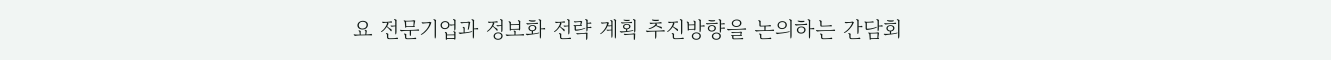요 전문기업과 정보화 전략 계획 추진방향을 논의하는 간담회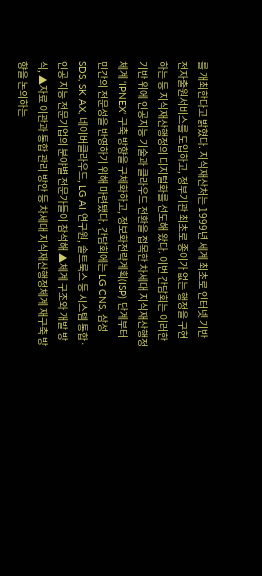를 개최한다고 밝혔다. 지식재산처는 1999년 세계 최초로 인터넷 기반 전자출원서비스를 도입하고, 정부기관 최초로 종이가 없는 행정을 구현하는 등 지식재산행정의 디지털화를 선도해 왔다. 이번 간담회는 이러한 기반 위에 인공지능 기술과 클라우드 전환을 접목한 차세대 지식재산행정체계 ‘IPNEX’ 구축 방향을 구체화하고, 정보화전략계획(ISP) 단계부터 민간의 전문성을 반영하기 위해 마련됐다. 간담회에는 LG CNS, 삼성SDS, SK AX, 네이버클라우드, LG AI 연구원, 솔트룩스 등 시스템 통합·인공 지능 전문기업의 분야별 전문가들이 참석해 ▲체계 구조와 개발 방식, ▲자료 이관과 통합 관리 방안 등 차세대 지식재산행정체계 재구축 방향을 논의하는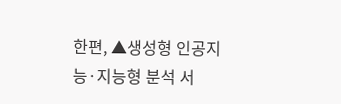한편, ▲생성형 인공지능·지능형 분석 서